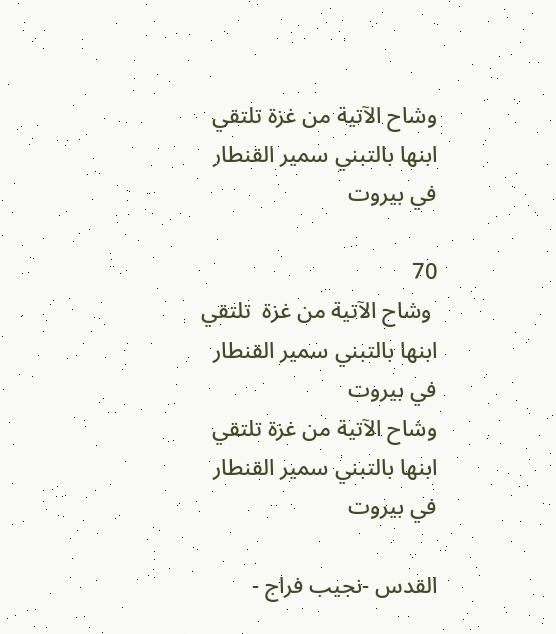وشاح الآتية من غزة تلتقي ابنها بالتبني سمير القنطار في بيروت

70
 وشاح الآتية من غزة  تلتقي ابنها بالتبني سمير القنطار في بيروت
وشاح الآتية من غزة تلتقي ابنها بالتبني سمير القنطار في بيروت

القدس -نجيب فراج -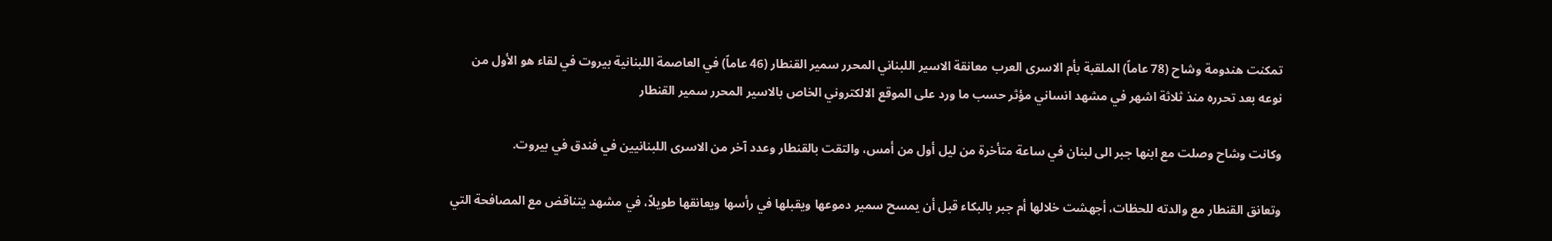تمكنت هندومة وشاح (78 عاماً) الملقبة بأم الاسرى العرب معانقة الاسير اللبناني المحرر سمير القنطار (46 عاماً) في العاصمة اللبنانية بيروت في لقاء هو الأول من نوعه بعد تحرره منذ ثلاثة اشهر في مشهد انساني مؤثر حسب ما ورد على الموقع الالكتروني الخاص بالاسير المحرر سمير القنطار

وكانت وشاح وصلت مع ابنها جبر الى لبنان في ساعة متأخرة من ليل أول من أمس، والتقت بالقنطار وعدد آخر من الاسرى اللبنانيين في فندق في بيروت.

وتعانق القنطار مع والدته للحظات، أجهشت خلالها أم جبر بالبكاء قبل أن يمسح سمير دموعها ويقبلها في رأسها ويعانقها طويلاً، في مشهد يتناقض مع المصافحة التي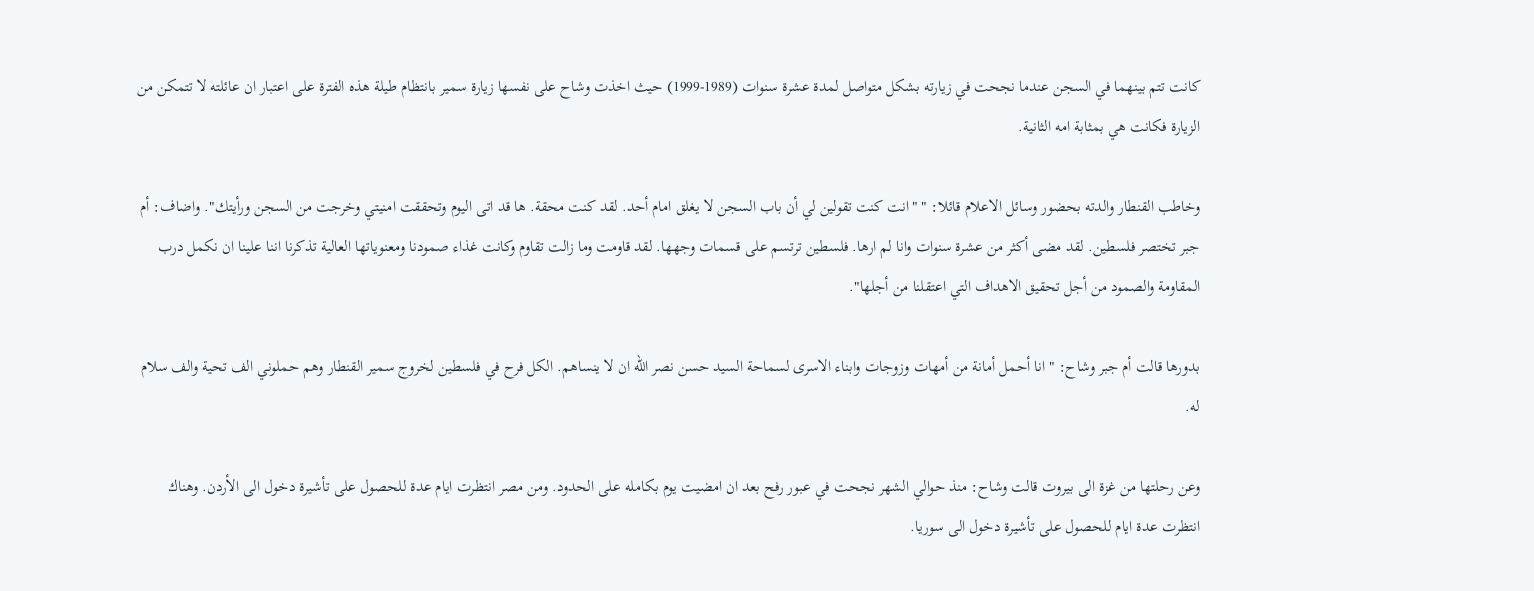كانت تتم بينهما في السجن عندما نجحت في زيارته بشكل متواصل لمدة عشرة سنوات (1989-1999) حيث اخذت وشاح على نفسها زيارة سمير بانتظام طيلة هذه الفترة على اعتبار ان عائلته لا تتمكن من الزيارة فكانت هي بمثابة امه الثانية.

وخاطب القنطار والدته بحضور وسائل الاعلام قائلا: " "انت كنت تقولين لي أن باب السجن لا يغلق امام أحد. لقد كنت محقة. ها قد اتى اليوم وتحققت امنيتي وخرجت من السجن ورأيتك". واضاف: أم جبر تختصر فلسطين. لقد مضى أكثر من عشرة سنوات وانا لم ارها. فلسطين ترتسم على قسمات وجهها. لقد قاومت وما زالت تقاوم وكانت غذاء صمودنا ومعنوياتها العالية تذكرنا اننا علينا ان نكمل درب المقاومة والصمود من أجل تحقيق الاهداف التي اعتقلنا من أجلها".

بدورها قالت أم جبر وشاح: " انا أحمل أمانة من أمهات وزوجات وابناء الاسرى لسماحة السيد حسن نصر الله ان لا ينساهم. الكل فرح في فلسطين لخروج سمير القنطار وهم حملوني الف تحية والف سلام له.

وعن رحلتها من غزة الى بيروت قالت وشاح: منذ حوالي الشهر نجحت في عبور رفح بعد ان امضيت يوم بكامله على الحدود. ومن مصر انتظرت ايام عدة للحصول على تأشيرة دخول الى الأردن. وهناك انتظرت عدة ايام للحصول على تأشيرة دخول الى سوريا.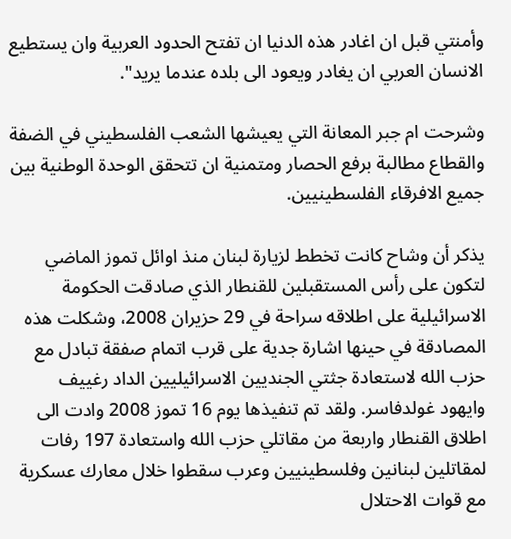وأمنتي قبل ان اغادر هذه الدنيا ان تفتح الحدود العربية وان يستطيع الانسان العربي ان يغادر ويعود الى بلده عندما يريد".

وشرحت ام جبر المعانة التي يعيشها الشعب الفلسطيني في الضفة والقطاع مطالبة برفع الحصار ومتمنية ان تتحقق الوحدة الوطنية بين جميع الافرقاء الفلسطينيين.

يذكر أن وشاح كانت تخطط لزيارة لبنان منذ اوائل تموز الماضي لتكون على رأس المستقبلين للقنطار الذي صادقت الحكومة الاسرائيلية على اطلاقه سراحة في 29 حزيران 2008، وشكلت هذه المصادقة في حينها اشارة جدية على قرب اتمام صفقة تبادل مع حزب الله لاستعادة جثتي الجنديين الاسرائيليين الداد رغييف وايهود غولدفاسر. ولقد تم تنفيذها يوم 16 تموز 2008 وادت الى اطلاق القنطار واربعة من مقاتلي حزب الله واستعادة 197 رفات لمقاتلين لبنانين وفلسطينيين وعرب سقطوا خلال معارك عسكرية مع قوات الاحتلال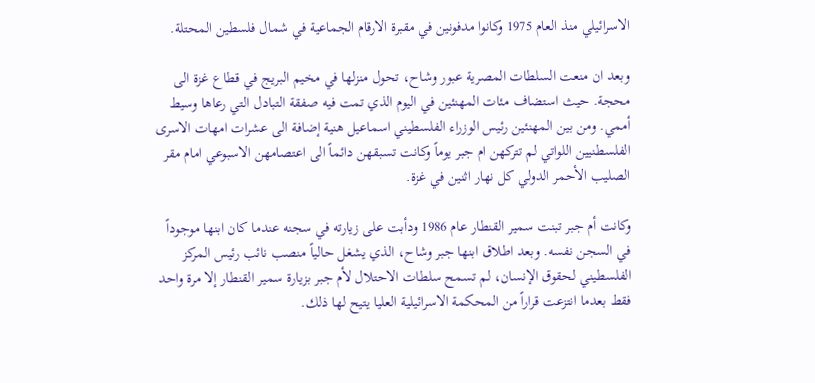الاسرائيلي منذ العام 1975 وكانوا مدفونين في مقبرة الارقام الجماعية في شمال فلسطين المحتلة.

وبعد ان منعت السلطات المصرية عبور وشاح، تحول منزلها في مخيم البريج في قطاع غزة الى محجة. حيث استضاف مئات المهنئين في اليوم الذي تمت فيه صفقة التبادل التي رعاها وسيط أممي. ومن بين المهنئين رئيس الوزراء الفلسطيني اسماعيل هنية إضافة الى عشرات امهات الاسرى الفلسطنيين اللواتي لم تتركهن ام جبر يوماً وكانت تسبقهن دائماً الى اعتصامهن الاسبوعي امام مقر الصليب الأحمر الدولي كل نهار اثنين في غزة.

وكانت أم جبر تبنت سمير القنطار عام 1986 ودأبت على زيارته في سجنه عندما كان ابنها موجوداً في السجن نفسه. وبعد اطلاق ابنها جبر وشاح، الذي يشغل حالياً منصب نائب رئيس المركز الفلسطيني لحقوق الإنسان، لم تسمح سلطات الاحتلال لأم جبر بزيارة سمير القنطار إلا مرة واحد فقط بعدما انتزعت قراراً من المحكمة الاسرائيلية العليا يتيح لها ذلك.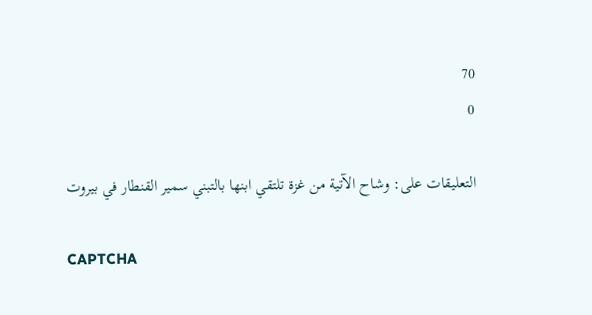70
0

التعليقات على: وشاح الآتية من غزة تلتقي ابنها بالتبني سمير القنطار في بيروت

CAPTCHA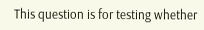This question is for testing whether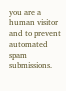you are a human visitor and to prevent automated spam submissions.